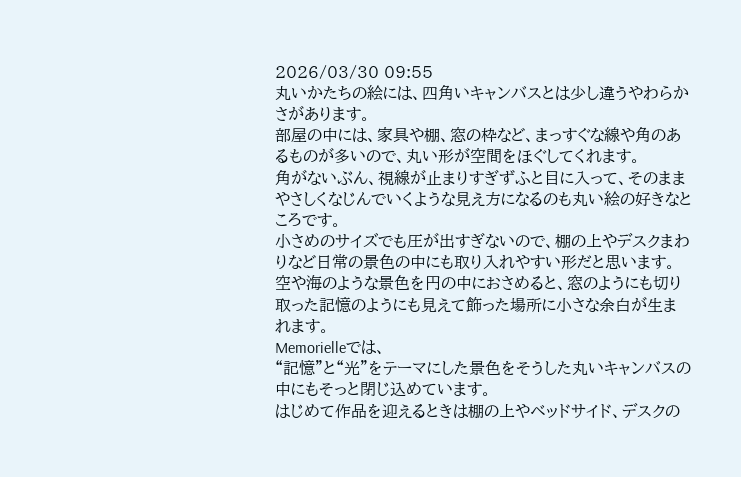2026/03/30 09:55
丸いかたちの絵には、四角いキャンバスとは少し違うやわらかさがあります。
部屋の中には、家具や棚、窓の枠など、まっすぐな線や角のあるものが多いので、丸い形が空間をほぐしてくれます。
角がないぶん、視線が止まりすぎずふと目に入って、そのままやさしくなじんでいくような見え方になるのも丸い絵の好きなところです。
小さめのサイズでも圧が出すぎないので、棚の上やデスクまわりなど日常の景色の中にも取り入れやすい形だと思います。
空や海のような景色を円の中におさめると、窓のようにも切り取った記憶のようにも見えて飾った場所に小さな余白が生まれます。
Memorielleでは、
“記憶”と“光”をテーマにした景色をそうした丸いキャンバスの中にもそっと閉じ込めています。
はじめて作品を迎えるときは棚の上やベッドサイド、デスクの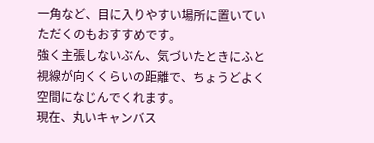一角など、目に入りやすい場所に置いていただくのもおすすめです。
強く主張しないぶん、気づいたときにふと視線が向くくらいの距離で、ちょうどよく空間になじんでくれます。
現在、丸いキャンバス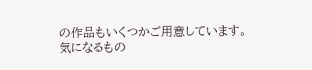の作品もいくつかご用意しています。
気になるもの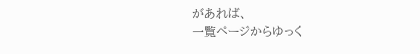があれば、
一覧ページからゆっく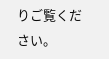りご覧ください。